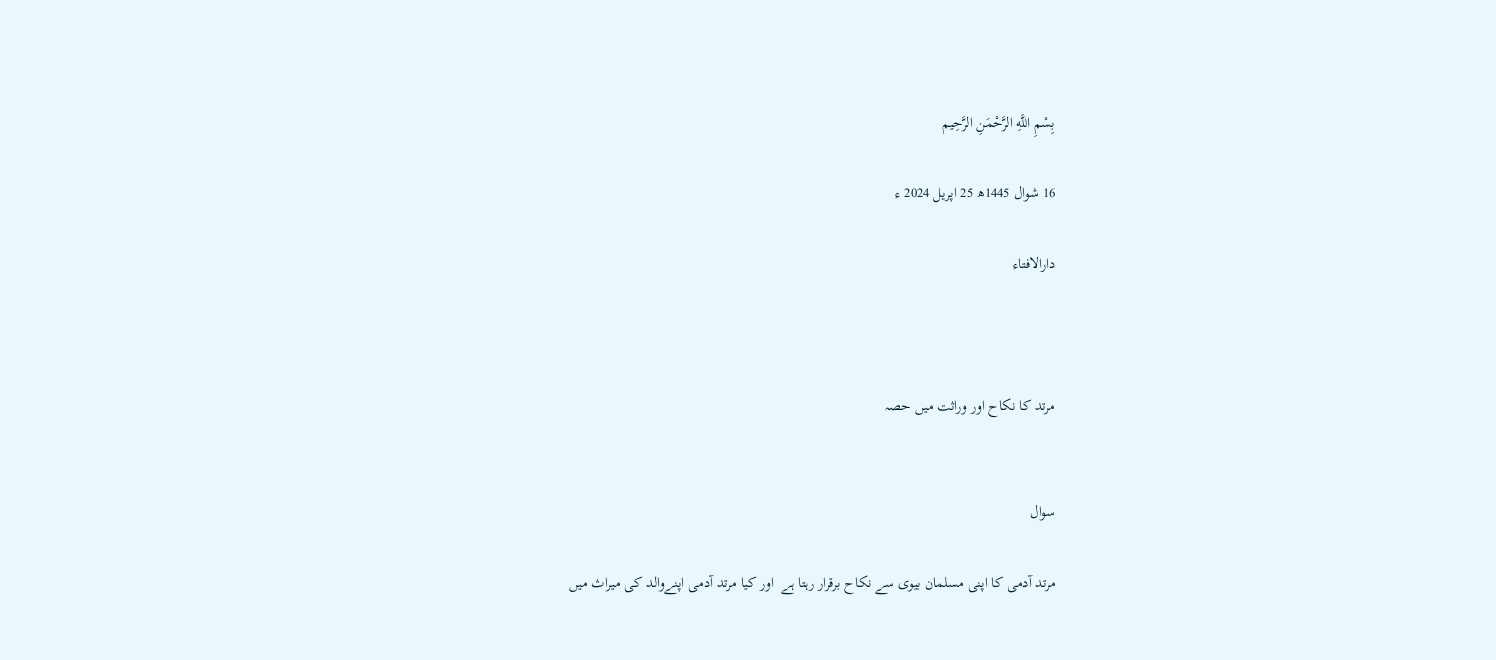بِسْمِ اللَّهِ الرَّحْمَنِ الرَّحِيم

16 شوال 1445ھ 25 اپریل 2024 ء

دارالافتاء



مرتد کا نکاح اور وراثت میں حصہ


سوال

مرتد آدمی کا اپنی مسلمان بیوی سے نکاح برقرار رہتا ہے  اور کیا مرتد آدمی اپنےوالد کی میراث میں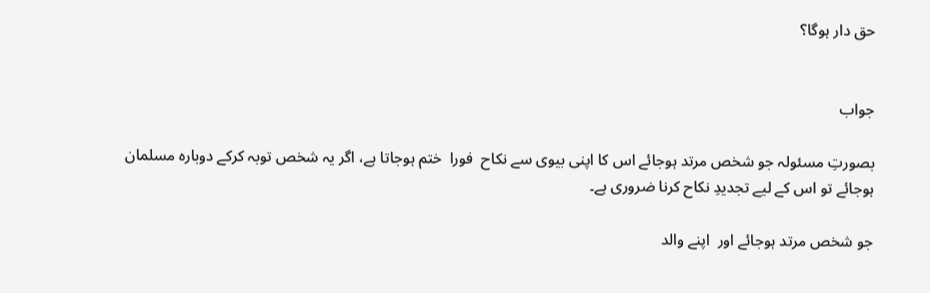حق دار ہوگا؟


جواب

بصورتِ مسئولہ جو شخص مرتد ہوجائے اس کا اپنی بیوی سے نکاح  فورا  ختم ہوجاتا ہے، اگر یہ شخص توبہ کرکے دوبارہ مسلمان ہوجائے تو اس کے لیے تجدیدِ نکاح کرنا ضروری ہے۔

جو شخص مرتد ہوجائے اور  اپنے والد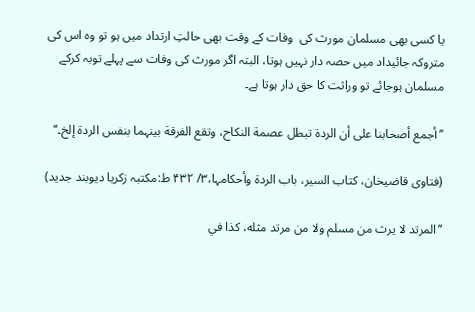یا کسی بھی مسلمان مورث کی  وفات کے وقت بھی حالتِ ارتداد میں ہو تو وہ اس کی متروکہ جائیداد میں حصہ دار نہیں ہوتا، البتہ اگر مورث کی وفات سے پہلے توبہ کرکے مسلمان ہوجائے تو وراثت کا حق دار ہوتا ہے۔

’’أجمع أصحابنا علی أن الردة تبطل عصمة النکاح، وتقع الفرقة بینہما بنفس الردۃ إلخ۔‘‘

(فتاوى قاضیخان، کتاب السیر، باب الردۃ وأحکامہا،۳/ ۴۳۲ ط:مکتبہ زکریا دیوبند جدید)

’’المرتد لا يرث من مسلم ولا من مرتد مثله، كذا في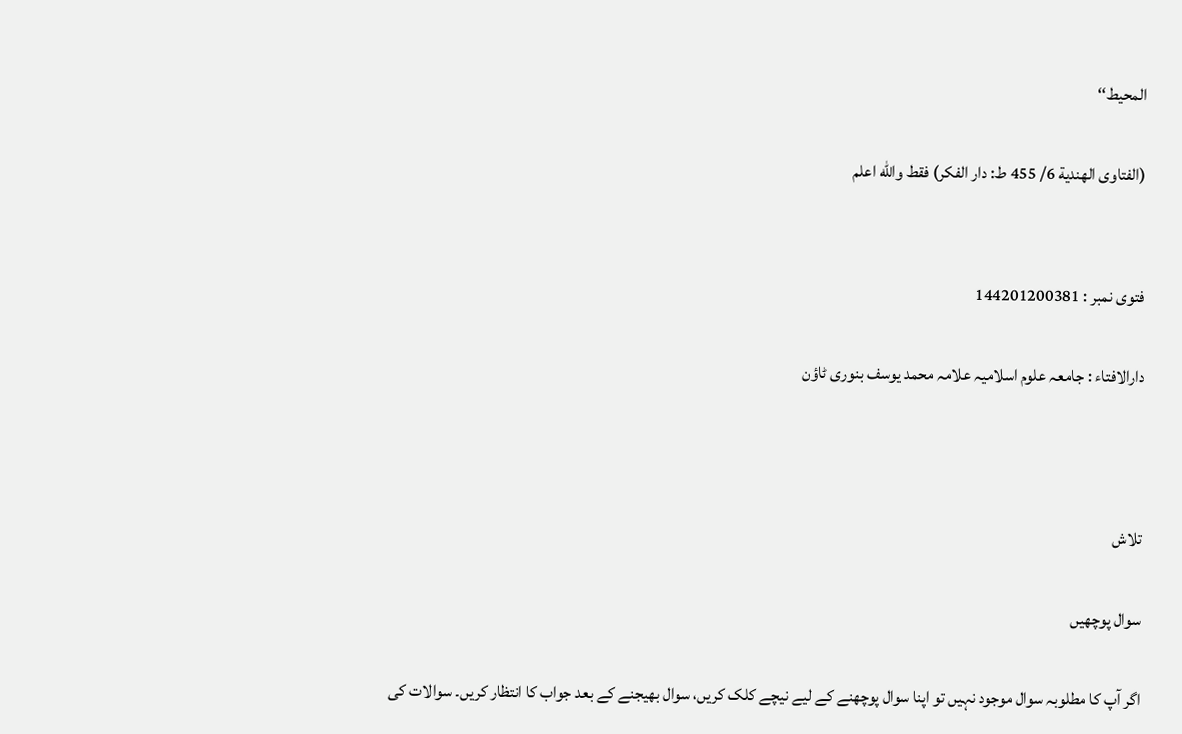المحيط‘‘

(الفتاوى الهندية 6/ 455 ط: دار الفكر) فقط والله اعلم


فتوی نمبر : 144201200381

دارالافتاء : جامعہ علوم اسلامیہ علامہ محمد یوسف بنوری ٹاؤن



تلاش

سوال پوچھیں

اگر آپ کا مطلوبہ سوال موجود نہیں تو اپنا سوال پوچھنے کے لیے نیچے کلک کریں، سوال بھیجنے کے بعد جواب کا انتظار کریں۔ سوالات کی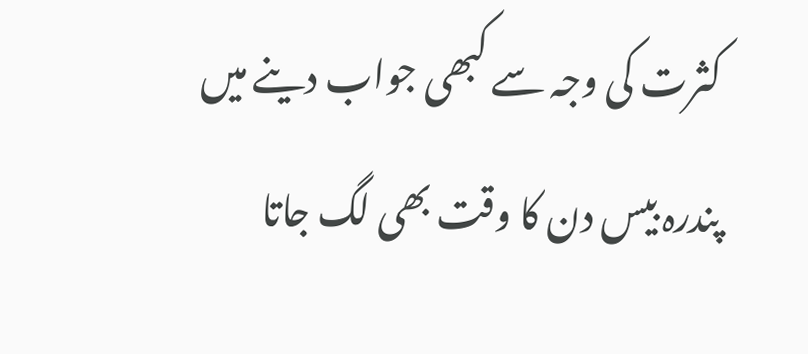کثرت کی وجہ سے کبھی جواب دینے میں پندرہ بیس دن کا وقت بھی لگ جاتا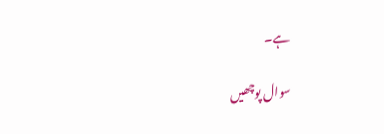ہے۔

سوال پوچھیں